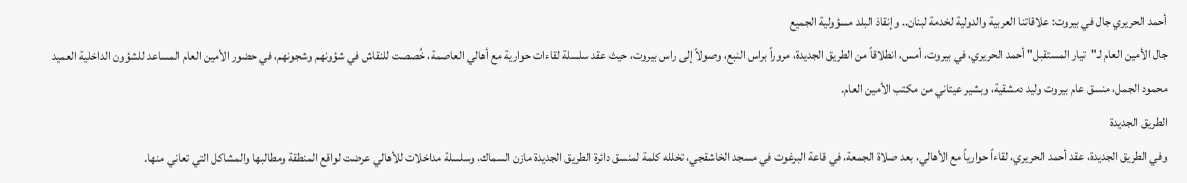أحمد الحريري جال في بيروت: علاقاتنا العربية والدولية لخدمة لبنان.. وإنقاذ البلد مسؤولية الجميع
جال الأمين العام لـ"تيار المستقبل" أحمد الحريري، في بيروت، أمس، انطلاقاً من الطريق الجديدة، مروراً براس النبع، وصولاً إلى راس بيروت، حيث عقد سلسلة لقاءات حوارية مع أهالي العاصمة، خُصصت للنقاش في شؤونهم وشجونهم، في حضور الأمين العام المساعد للشؤون الداخلية العميد محمود الجمل، منسق عام بيروت وليد دمشقية، وبشير عيتاني من مكتب الأمين العام.
الطريق الجديدة
وفي الطريق الجديدة، عقد أحمد الحريري، لقاءاً حوارياً مع الأهالي، بعد صلاة الجمعة، في قاعة البرغوت في مسجد الخاشقجي، تخلله كلمة لمنسق دائرة الطريق الجديدة مازن السماك، وسلسلة مداخلات للأهالي عرضت لواقع المنطقة ومطالبها والمشاكل التي تعاني منها.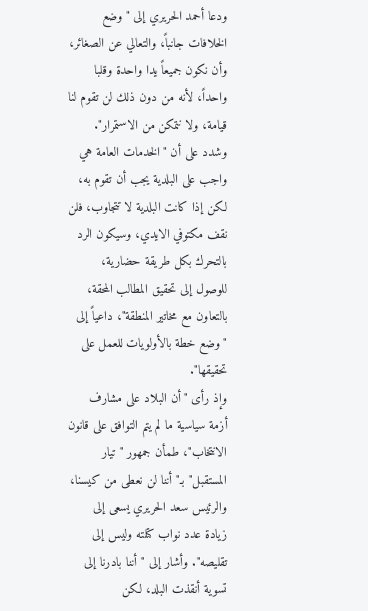ودعا أحمد الحريري إلى "وضع الخلافات جانباً، والتعالي عن الصغائر، وأن نكون جميعاً يدا واحدة وقلبا واحداً، لأنه من دون ذلك لن تقوم لنا قيامة، ولا نتمكن من الاستمرار". وشدد على أن "الخدمات العامة هي واجب على البلدية يجب أن تقوم به، لكن إذا كانت البلدية لا تتجاوب، فلن نقف مكتوفي الايدي، وسيكون الرد بالتحرك بكل طريقة حضارية، للوصول إلى تحقيق المطالب المحقة، بالتعاون مع مخاتير المنطقة"، داعياً إلى "وضع خطة بالأولويات للعمل على تحقيقها".
وإذ رأى "أن البلاد على مشارف أزمة سياسية ما لم يتم التوافق على قانون الانتخاب"، طمأن جمهور "تيار المستقبل" بـ"أننا لن نعطى من كيسنا، والرئيس سعد الحريري يسعى إلى زيادة عدد نواب كتلته وليس إلى تقليصه". وأشار إلى "أننا بادرنا إلى تسوية أنقذت البلد، لكن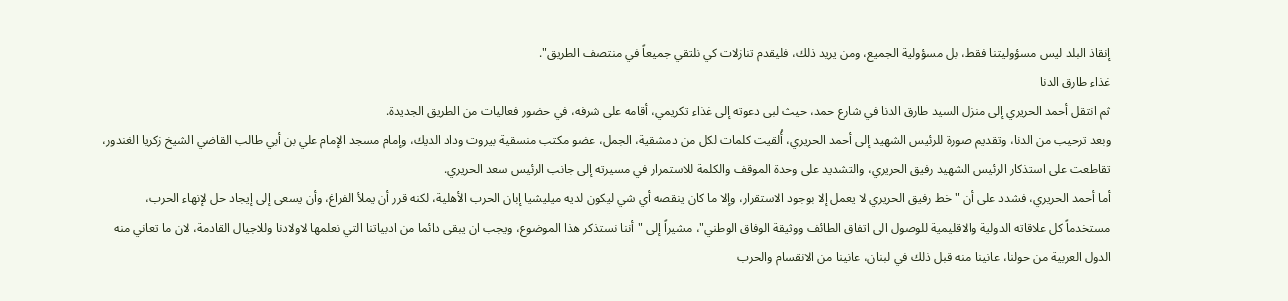إنقاذ البلد ليس مسؤوليتنا فقط، بل مسؤولية الجميع، ومن يريد ذلك، فليقدم تنازلات كي نلتقي جميعاً في منتصف الطريق".
غذاء طارق الدنا
ثم انتقل أحمد الحريري إلى منزل السيد طارق الدنا في شارع حمد، حيث لبى دعوته إلى غذاء تكريمي، أقامه على شرفه، في حضور فعاليات من الطريق الجديدة.
وبعد ترحيب من الدنا، وتقديم صورة للرئيس الشهيد إلى أحمد الحريري، أُلقيت كلمات لكل من دمشقية، الجمل، عضو مكتب منسقية بيروت وداد الديك، وإمام مسجد الإمام علي بن أبي طالب القاضي الشيخ زكريا الغندور، تقاطعت على استذكار الرئيس الشهيد رفيق الحريري، والتشديد على وحدة الموقف والكلمة للاستمرار في مسيرته إلى جانب الرئيس سعد الحريري.
أما أحمد الحريري، فشدد على أن "خط رفيق الحريري لا يعمل إلا بوجود الاستقرار، وإلا ما كان ينقصه أي شي ليكون لديه ميليشيا إبان الحرب الأهلية، لكنه قرر أن يملأ الفراغ، وأن يسعى إلى إيجاد حل لإنهاء الحرب، مستخدماً كل علاقاته الدولية والاقليمية للوصول الى اتفاق الطائف ووثيقة الوفاق الوطني"، مشيراً إلى "أننا نستذكر هذا الموضوع، ويجب ان يبقى دائما من ادبياتنا التي نعلمها لاولادنا وللاجيال القادمة، لان ما تعاني منه الدول العربية من حولنا، عانينا منه قبل ذلك في لبنان، عانينا من الانقسام والحرب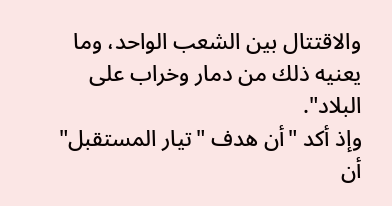والاقتتال بين الشعب الواحد، وما يعنيه ذلك من دمار وخراب على البلاد".
وإذ أكد "أن هدف "تيار المستقبل" أن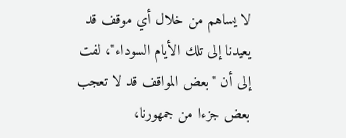لا يساهم من خلال أي موقف قد يعيدنا إلى تلك الأيام السوداء"، لفت إلى أن "بعض المواقف قد لا تعجب بعض جزءا من جمهورنا،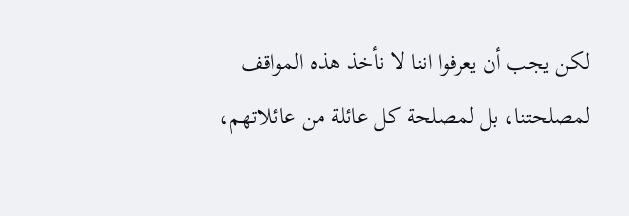لكن يجب أن يعرفوا اننا لا نأخذ هذه المواقف لمصلحتنا، بل لمصلحة كل عائلة من عائلاتهم،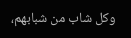وكل شاب من شبابهم،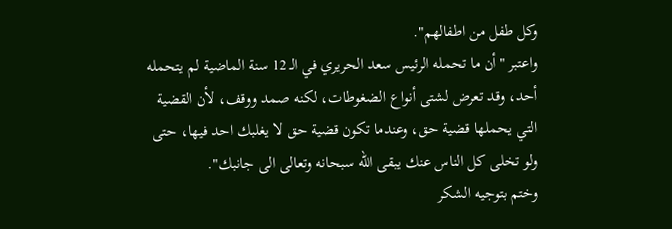وكل طفل من اطفالهم".
واعتبر "أن ما تحمله الرئيس سعد الحريري في الـ 12 سنة الماضية لم يتحمله أحد، وقد تعرض لشتى أنواع الضغوطات، لكنه صمد ووقف، لأن القضية التي يحملها قضية حق، وعندما تكون قضية حق لا يغلبك احد فيها، حتى ولو تخلى كل الناس عنك يبقى الله سبحانه وتعالى الى جانبك".
وختم بتوجيه الشكر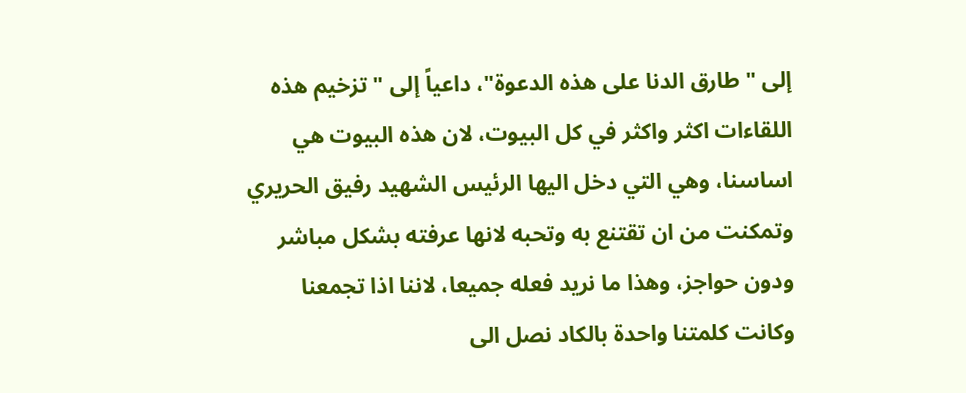إلى "طارق الدنا على هذه الدعوة"، داعياً إلى "تزخيم هذه اللقاءات اكثر واكثر في كل البيوت، لان هذه البيوت هي اساسنا، وهي التي دخل اليها الرئيس الشهيد رفيق الحريري وتمكنت من ان تقتنع به وتحبه لانها عرفته بشكل مباشر ودون حواجز، وهذا ما نريد فعله جميعا، لاننا اذا تجمعنا وكانت كلمتنا واحدة بالكاد نصل الى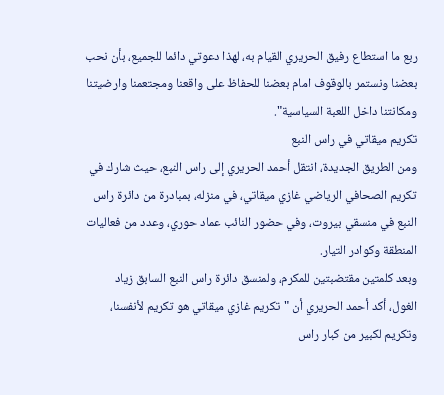ربع ما استطاع رفيق الحريري القيام به، لهذا دعوتي دائما للجميع، بأن نحب بعضنا ونستمر بالوقوف امام بعضنا للحفاظ على واقعنا ومجتعمنا وارضيتنا ومكانتنا داخل اللعبة السياسية".
تكريم ميقاتي في راس النبع
ومن الطريق الجديدة، انتقل أحمد الحريري إلى راس النبع، حيث شارك في تكريم الصحافي الرياضي غازي ميقاتي، في منزله، بمبادرة من دائرة راس النبع في منسقي بيروت، وفي حضور النائب عماد حوري، وعدد من فعاليات المنطقة وكوادر التيار.
وبعد كلمتين مقتضبتين للمكرم، ولمنسق دائرة راس النبع السابق زياد الغول، أكد أحمد الحريري أن "تكريم غازي ميقاتي هو تكريم لأنفسنا، وتكريم لكبير من كبار راس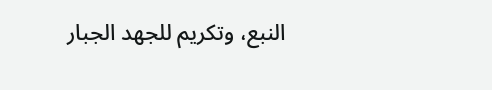النبع، وتكريم للجهد الجبار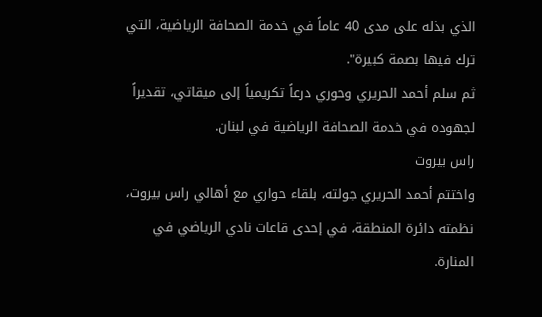الذي بذله على مدى 40 عاماً في خدمة الصحافة الرياضية، التي ترك فيها بصمة كبيرة".
ثم سلم أحمد الحريري وحوري درعاً تكريمياً إلى ميقاتي، تقديراً لجهوده في خدمة الصحافة الرياضية في لبنان.
راس بيروت
واختتم أحمد الحريري جولته، بلقاء حواري مع أهالي راس بيروت، نظمته دائرة المنطقة، في إحدى قاعات نادي الرياضي في المنارة.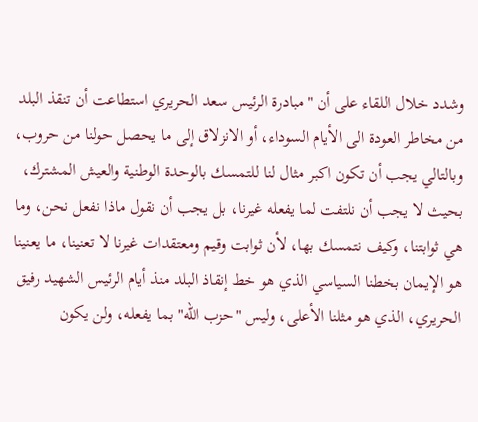وشدد خلال اللقاء على أن "مبادرة الرئيس سعد الحريري استطاعت أن تنقذ البلد من مخاطر العودة الى الأيام السوداء، أو الانزلاق إلى ما يحصل حولنا من حروب، وبالتالي يجب أن تكون اكبر مثال لنا للتمسك بالوحدة الوطنية والعيش المشترك، بحيث لا يجب أن نلتفت لما يفعله غيرنا، بل يجب أن نقول ماذا نفعل نحن، وما هي ثوابتنا، وكيف نتمسك بها، لأن ثوابت وقيم ومعتقدات غيرنا لا تعنينا، ما يعنينا هو الإيمان بخطنا السياسي الذي هو خط إنقاذ البلد منذ أيام الرئيس الشهيد رفيق الحريري، الذي هو مثلنا الأعلى، وليس "حزب الله" بما يفعله، ولن يكون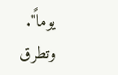يوماً".
وتطرق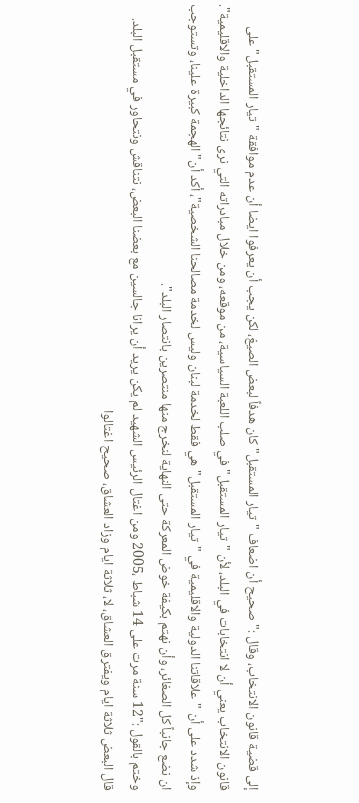إلى قضية قانون الانتخاب، وقال :"صحيح أن اضعاف "تيار المستقبل" كان هدفاً لبعض الصيغ، لكن يجب أن يعرفوا ايضا أن عدم موافقة "تيار المستقبل" على قانون الانتخاب يعني أن لا انتخابات في البلد، لأن "تيار المستقبل" في صلب اللعبة السياسية، من موقعه، ومن خلال مبادراته التي نرى نتائجها الداخلية والاقليمية".
وإذ شدد على أن "علاقاتنا الدولية والاقليمية في "تيار المستقبل" هي فقط لخدمة لبنان وليس لخدمة مصالحنا الشخصية"، أكد أن" الهجمة كبيرة علينا، وتستوجب ان نضع جانباً كل الصغائر، وأن نهتم بكيفة خوض المعركة حتى النهاية لنخرج منها منتصرين بانتصار البلد".
وختم بالقول :"12 سنة مرت على 14 شباط ،2005 ومن اغتال الرئيس الشهيد لم يكن يريد أن يرانا جالسين مع بعضنا البعض، نتناقش ونتحاور في مستقبل البلد. قال البعض ثلاثة ايام ويفترق العشاق، لا، ثلاثة ايام وزاد العشاق، صحيح اغتالوا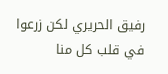رفيق الحريري لكن زرعوا في قلب كل منا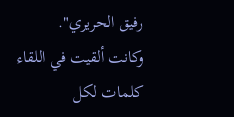رفيق الحريري".
وكانت ألقيت في اللقاء كلمات لكل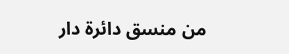من منسق دائرة دار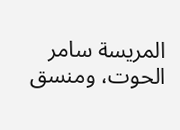المريسة سامر الحوت، ومنسق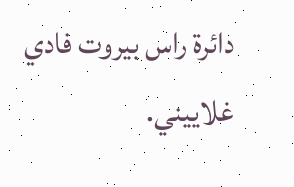دائرة راس بيروت فادي غلاييني.